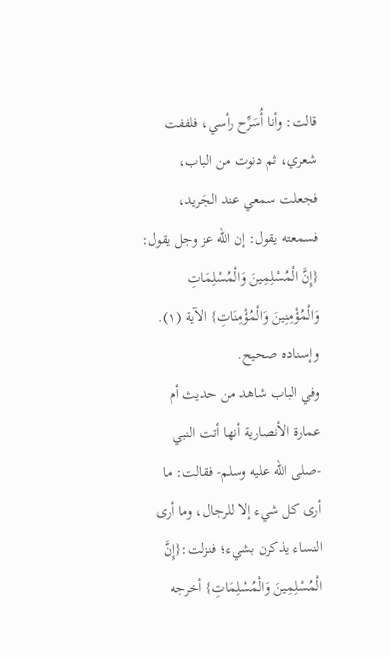قالت: وأنا أُسَرِّح رأسي، فلففت شعري، ثم دنوت من الباب، فجعلت سمعي عند الجَريد، فسمعته يقول: إن الله عز وجل يقول: {إِنَّ الْمُسْلِمِينَ وَالْمُسْلِمَاتِ وَالْمُؤْمِنِينَ وَالْمُؤْمِنَاتِ} الآية (١). وإسناده صحيح.
وفي الباب شاهد من حديث أم عمارة الأنصارية أنها أتت النبي -صلى الله عليه وسلم- فقالت: ما أرى كل شيء إلا للرجال، وما أرى النساء يذكرن بشيء؛ فنزلت:{إِنَّ الْمُسْلِمِينَ وَالْمُسْلِمَاتِ} أخرجه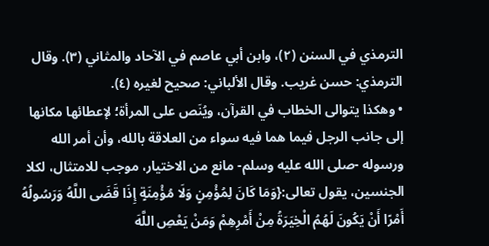الترمذي في السنن (٢)، وابن أبي عاصم في الآحاد والمثاني (٣). وقال الترمذي: حسن غريب. وقال الألباني: صحيح لغيره (٤).
• وهكذا يتوالى الخطاب في القرآن، ويُنَص على المرأة؛ لإعطائها مكانها إلى جانب الرجل فيما هما فيه سواء من العلاقة بالله، وأن أمر الله ورسوله -صلى الله عليه وسلم- مانع من الاختيار، موجب للامتثال، لكلا الجنسين، يقول تعالى:{وَمَا كَانَ لِمُؤْمِنٍ وَلَا مُؤْمِنَةٍ إِذَا قَضَى اللَّهُ وَرَسُولُهُ أَمْرًا أَنْ يَكُونَ لَهُمُ الْخِيَرَةُ مِنْ أَمْرِهِمْ وَمَنْ يَعْصِ اللَّهَ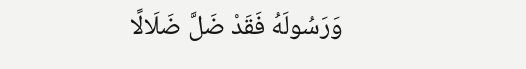وَرَسُولَهُ فَقَدْ ضَلَّ ضَلَالًا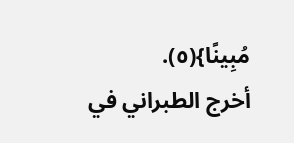مُبِينًا}(٥).
أخرج الطبراني في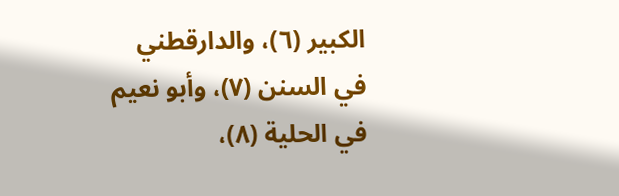الكبير (٦)، والدارقطني في السنن (٧)، وأبو نعيم في الحلية (٨)،